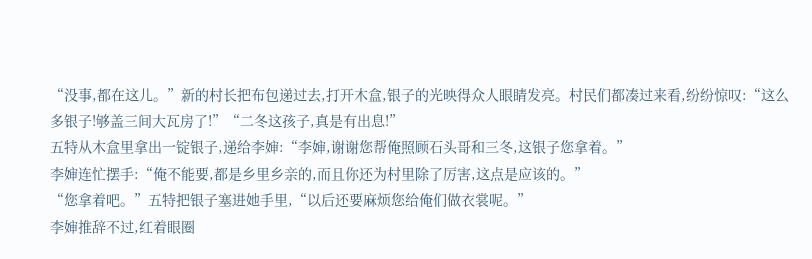“没事,都在这儿。”新的村长把布包递过去,打开木盒,银子的光映得众人眼睛发亮。村民们都凑过来看,纷纷惊叹:“这么多银子!够盖三间大瓦房了!”“二冬这孩子,真是有出息!”
五特从木盒里拿出一锭银子,递给李婶:“李婶,谢谢您帮俺照顾石头哥和三冬,这银子您拿着。”
李婶连忙摆手:“俺不能要,都是乡里乡亲的,而且你还为村里除了厉害,这点是应该的。”
“您拿着吧。”五特把银子塞进她手里,“以后还要麻烦您给俺们做衣裳呢。”
李婶推辞不过,红着眼圈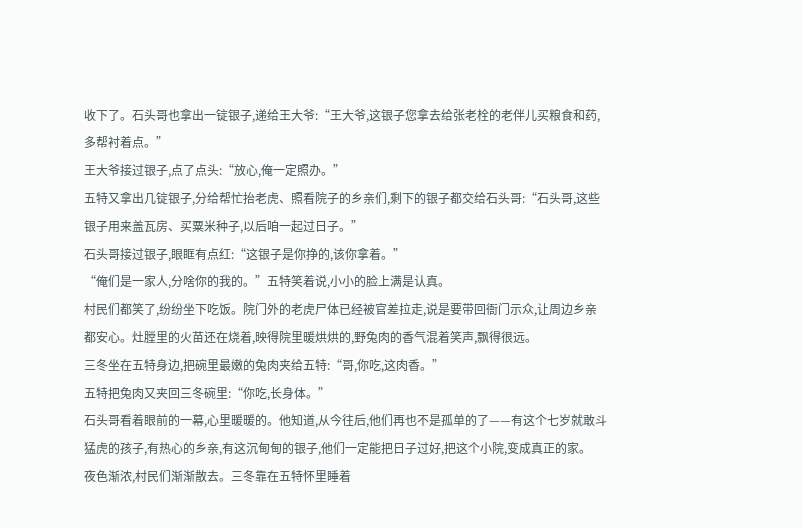收下了。石头哥也拿出一锭银子,递给王大爷:“王大爷,这银子您拿去给张老栓的老伴儿买粮食和药,多帮衬着点。”
王大爷接过银子,点了点头:“放心,俺一定照办。”
五特又拿出几锭银子,分给帮忙抬老虎、照看院子的乡亲们,剩下的银子都交给石头哥:“石头哥,这些银子用来盖瓦房、买粟米种子,以后咱一起过日子。”
石头哥接过银子,眼眶有点红:“这银子是你挣的,该你拿着。”
“俺们是一家人,分啥你的我的。”五特笑着说,小小的脸上满是认真。
村民们都笑了,纷纷坐下吃饭。院门外的老虎尸体已经被官差拉走,说是要带回衙门示众,让周边乡亲都安心。灶膛里的火苗还在烧着,映得院里暖烘烘的,野兔肉的香气混着笑声,飘得很远。
三冬坐在五特身边,把碗里最嫩的兔肉夹给五特:“哥,你吃,这肉香。”
五特把兔肉又夹回三冬碗里:“你吃,长身体。”
石头哥看着眼前的一幕,心里暖暖的。他知道,从今往后,他们再也不是孤单的了——有这个七岁就敢斗猛虎的孩子,有热心的乡亲,有这沉甸甸的银子,他们一定能把日子过好,把这个小院,变成真正的家。
夜色渐浓,村民们渐渐散去。三冬靠在五特怀里睡着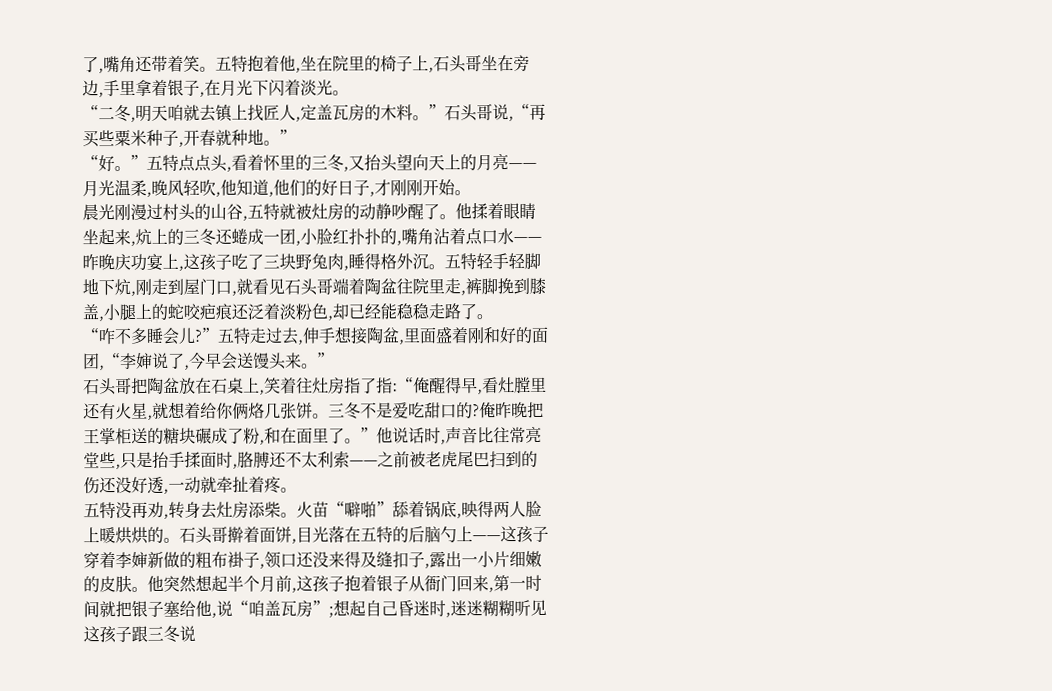了,嘴角还带着笑。五特抱着他,坐在院里的椅子上,石头哥坐在旁边,手里拿着银子,在月光下闪着淡光。
“二冬,明天咱就去镇上找匠人,定盖瓦房的木料。”石头哥说,“再买些粟米种子,开春就种地。”
“好。”五特点点头,看着怀里的三冬,又抬头望向天上的月亮——月光温柔,晚风轻吹,他知道,他们的好日子,才刚刚开始。
晨光刚漫过村头的山谷,五特就被灶房的动静吵醒了。他揉着眼睛坐起来,炕上的三冬还蜷成一团,小脸红扑扑的,嘴角沾着点口水——昨晚庆功宴上,这孩子吃了三块野兔肉,睡得格外沉。五特轻手轻脚地下炕,刚走到屋门口,就看见石头哥端着陶盆往院里走,裤脚挽到膝盖,小腿上的蛇咬疤痕还泛着淡粉色,却已经能稳稳走路了。
“咋不多睡会儿?”五特走过去,伸手想接陶盆,里面盛着刚和好的面团,“李婶说了,今早会送馒头来。”
石头哥把陶盆放在石桌上,笑着往灶房指了指:“俺醒得早,看灶膛里还有火星,就想着给你俩烙几张饼。三冬不是爱吃甜口的?俺昨晚把王掌柜送的糖块碾成了粉,和在面里了。”他说话时,声音比往常亮堂些,只是抬手揉面时,胳膊还不太利索——之前被老虎尾巴扫到的伤还没好透,一动就牵扯着疼。
五特没再劝,转身去灶房添柴。火苗“噼啪”舔着锅底,映得两人脸上暖烘烘的。石头哥擀着面饼,目光落在五特的后脑勺上——这孩子穿着李婶新做的粗布褂子,领口还没来得及缝扣子,露出一小片细嫩的皮肤。他突然想起半个月前,这孩子抱着银子从衙门回来,第一时间就把银子塞给他,说“咱盖瓦房”;想起自己昏迷时,迷迷糊糊听见这孩子跟三冬说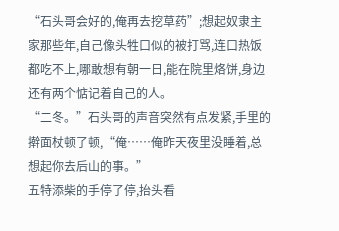“石头哥会好的,俺再去挖草药”;想起奴隶主家那些年,自己像头牲口似的被打骂,连口热饭都吃不上,哪敢想有朝一日,能在院里烙饼,身边还有两个惦记着自己的人。
“二冬。”石头哥的声音突然有点发紧,手里的擀面杖顿了顿,“俺……俺昨天夜里没睡着,总想起你去后山的事。”
五特添柴的手停了停,抬头看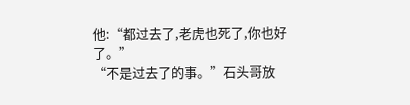他:“都过去了,老虎也死了,你也好了。”
“不是过去了的事。”石头哥放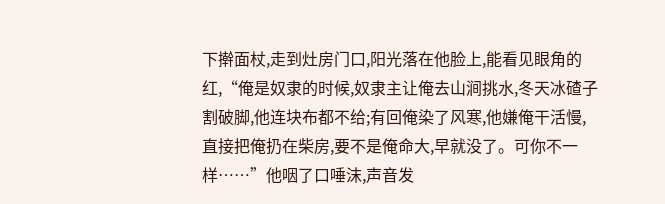下擀面杖,走到灶房门口,阳光落在他脸上,能看见眼角的红,“俺是奴隶的时候,奴隶主让俺去山涧挑水,冬天冰碴子割破脚,他连块布都不给;有回俺染了风寒,他嫌俺干活慢,直接把俺扔在柴房,要不是俺命大,早就没了。可你不一样……”他咽了口唾沫,声音发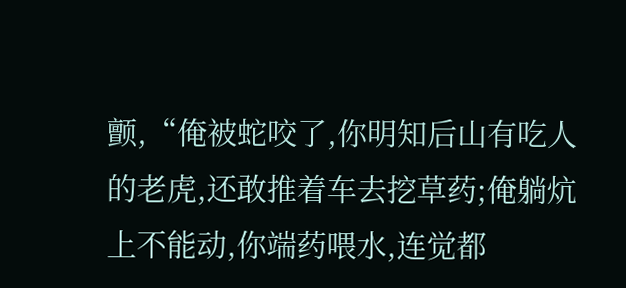颤,“俺被蛇咬了,你明知后山有吃人的老虎,还敢推着车去挖草药;俺躺炕上不能动,你端药喂水,连觉都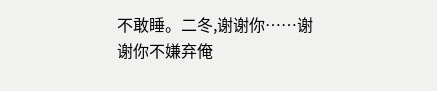不敢睡。二冬,谢谢你……谢谢你不嫌弃俺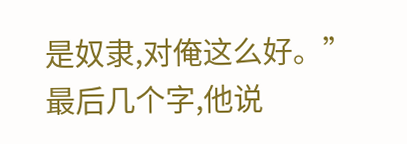是奴隶,对俺这么好。”
最后几个字,他说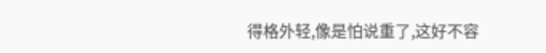得格外轻,像是怕说重了,这好不容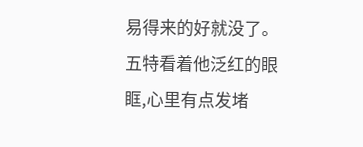易得来的好就没了。五特看着他泛红的眼眶,心里有点发堵